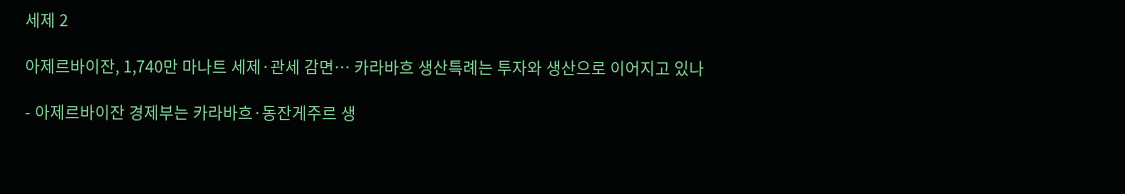세제 2

아제르바이잔, 1,740만 마나트 세제·관세 감면… 카라바흐 생산특례는 투자와 생산으로 이어지고 있나

- 아제르바이잔 경제부는 카라바흐·동잔게주르 생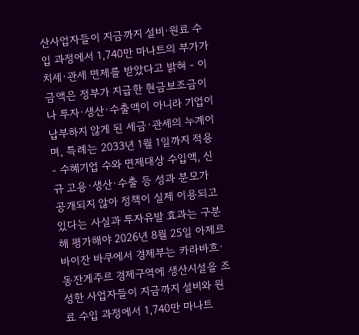산사업자들이 지금까지 설비·원료 수입 과정에서 1,740만 마나트의 부가가치세·관세 면제를 받았다고 밝혀 - 이 금액은 정부가 지급한 현금보조금이나 투자·생산·수출액이 아니라 기업이 납부하지 않게 된 세금·관세의 누계이며, 특례는 2033년 1월 1일까지 적용 - 수혜기업 수와 면제대상 수입액, 신규 고용·생산·수출 등 성과 분모가 공개되지 않아 정책이 실제 이용되고 있다는 사실과 투자유발 효과는 구분해 평가해야 2026년 8월 25일 아제르바이잔 바쿠에서 경제부는 카라바흐·동잔게주르 경제구역에 생산시설을 조성한 사업자들이 지금까지 설비와 원료 수입 과정에서 1,740만 마나트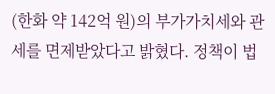(한화 약 142억 원)의 부가가치세와 관세를 면제받았다고 밝혔다. 정책이 법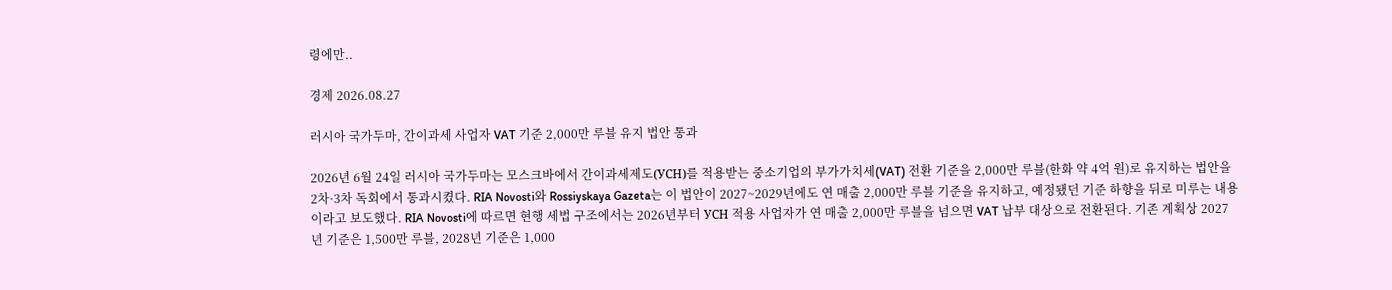령에만..

경제 2026.08.27

러시아 국가두마, 간이과세 사업자 VAT 기준 2,000만 루블 유지 법안 통과

2026년 6월 24일 러시아 국가두마는 모스크바에서 간이과세제도(УСН)를 적용받는 중소기업의 부가가치세(VAT) 전환 기준을 2,000만 루블(한화 약 4억 원)로 유지하는 법안을 2차·3차 독회에서 통과시켰다. RIA Novosti와 Rossiyskaya Gazeta는 이 법안이 2027~2029년에도 연 매출 2,000만 루블 기준을 유지하고, 예정됐던 기준 하향을 뒤로 미루는 내용이라고 보도했다. RIA Novosti에 따르면 현행 세법 구조에서는 2026년부터 УСН 적용 사업자가 연 매출 2,000만 루블을 넘으면 VAT 납부 대상으로 전환된다. 기존 계획상 2027년 기준은 1,500만 루블, 2028년 기준은 1,000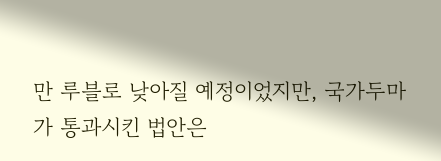만 루블로 낮아질 예정이었지만, 국가두마가 통과시킨 법안은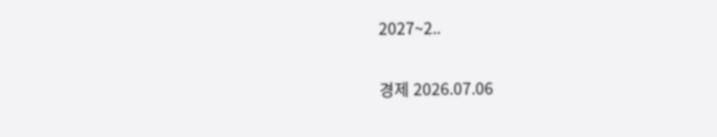2027~2..

경제 2026.07.06